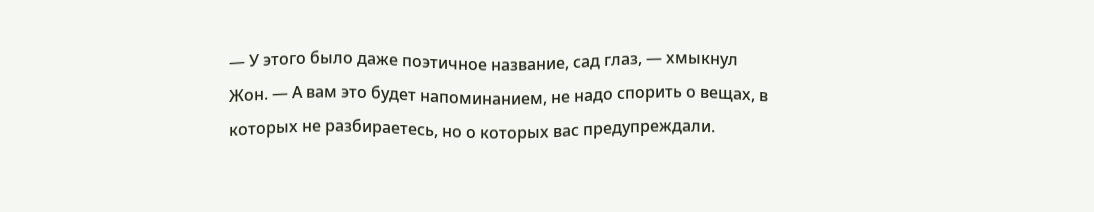— У этого было даже поэтичное название, сад глаз, — хмыкнул Жон. — А вам это будет напоминанием, не надо спорить о вещах, в которых не разбираетесь, но о которых вас предупреждали.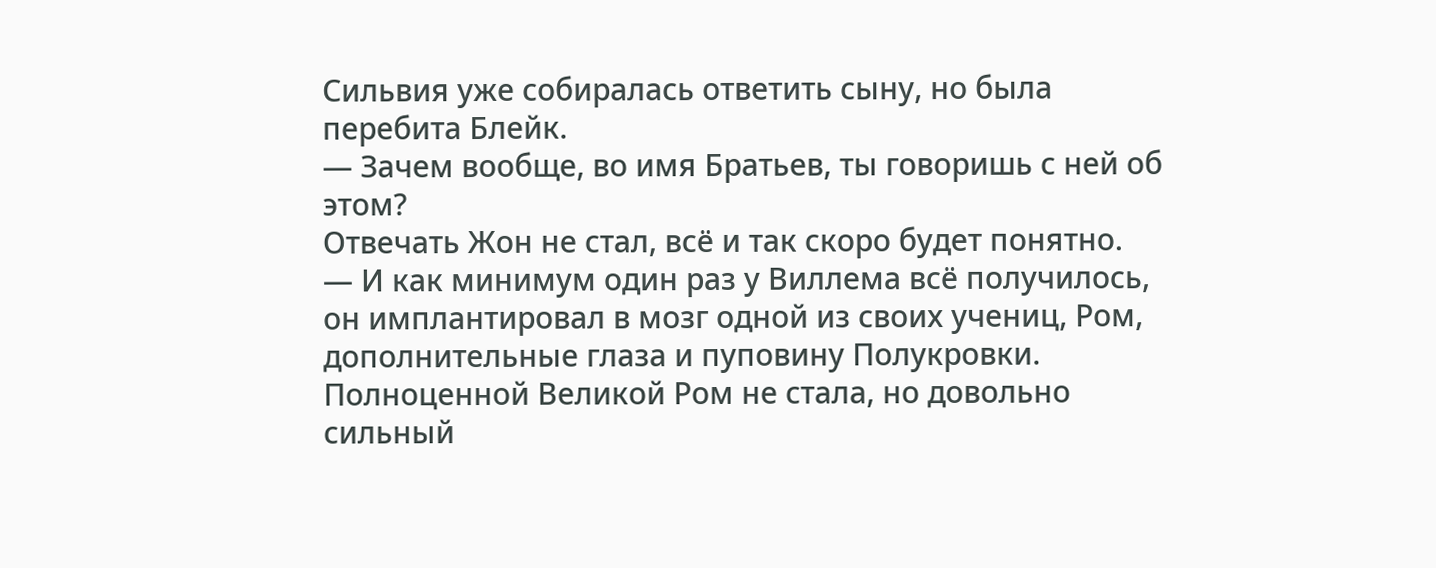Сильвия уже собиралась ответить сыну, но была перебита Блейк.
— Зачем вообще, во имя Братьев, ты говоришь с ней об этом?
Отвечать Жон не стал, всё и так скоро будет понятно.
— И как минимум один раз у Виллема всё получилось, он имплантировал в мозг одной из своих учениц, Ром, дополнительные глаза и пуповину Полукровки. Полноценной Великой Ром не стала, но довольно сильный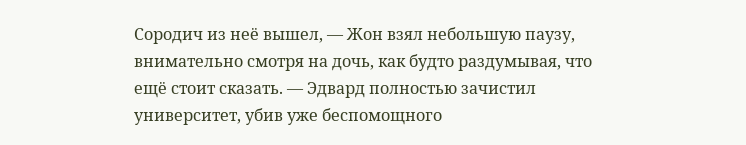Сородич из неё вышел, — Жон взял небольшую паузу, внимательно смотря на дочь, как будто раздумывая, что ещё стоит сказать. — Эдвард полностью зачистил университет, убив уже беспомощного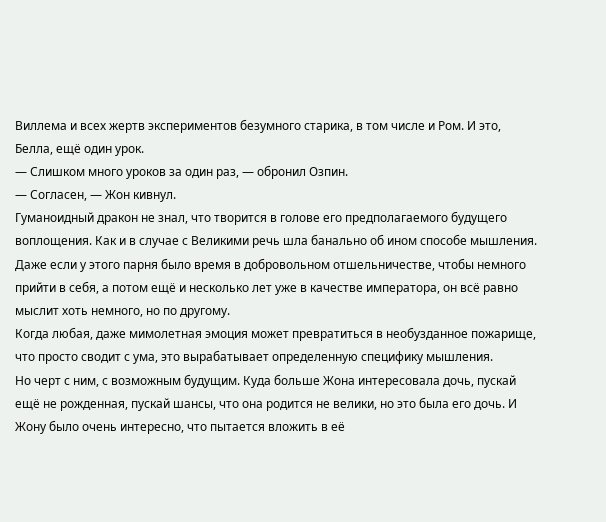Виллема и всех жертв экспериментов безумного старика, в том числе и Ром. И это, Белла, ещё один урок.
— Слишком много уроков за один раз, — обронил Озпин.
— Согласен, — Жон кивнул.
Гуманоидный дракон не знал, что творится в голове его предполагаемого будущего воплощения. Как и в случае с Великими речь шла банально об ином способе мышления. Даже если у этого парня было время в добровольном отшельничестве, чтобы немного прийти в себя, а потом ещё и несколько лет уже в качестве императора, он всё равно мыслит хоть немного, но по другому.
Когда любая, даже мимолетная эмоция может превратиться в необузданное пожарище, что просто сводит с ума, это вырабатывает определенную специфику мышления.
Но черт с ним, с возможным будущим. Куда больше Жона интересовала дочь, пускай ещё не рожденная, пускай шансы, что она родится не велики, но это была его дочь. И Жону было очень интересно, что пытается вложить в её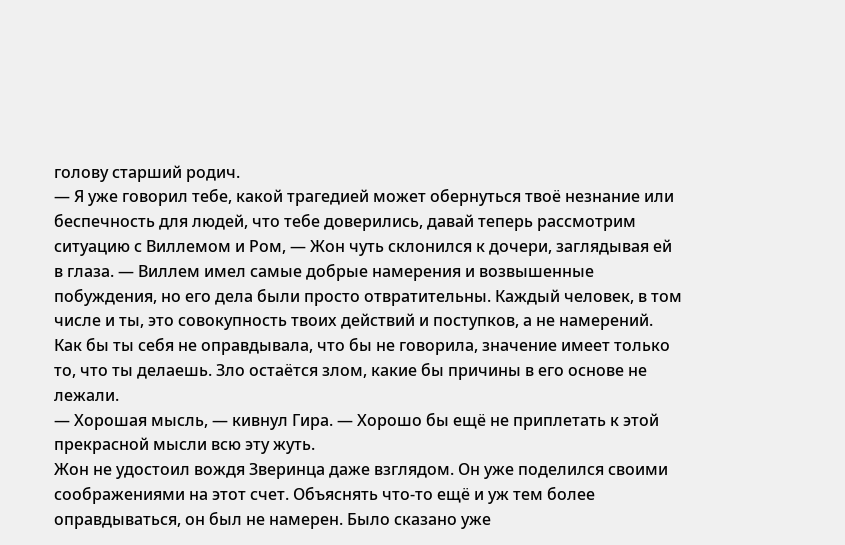голову старший родич.
— Я уже говорил тебе, какой трагедией может обернуться твоё незнание или беспечность для людей, что тебе доверились, давай теперь рассмотрим ситуацию с Виллемом и Ром, — Жон чуть склонился к дочери, заглядывая ей в глаза. — Виллем имел самые добрые намерения и возвышенные побуждения, но его дела были просто отвратительны. Каждый человек, в том числе и ты, это совокупность твоих действий и поступков, а не намерений. Как бы ты себя не оправдывала, что бы не говорила, значение имеет только то, что ты делаешь. Зло остаётся злом, какие бы причины в его основе не лежали.
— Хорошая мысль, — кивнул Гира. — Хорошо бы ещё не приплетать к этой прекрасной мысли всю эту жуть.
Жон не удостоил вождя Зверинца даже взглядом. Он уже поделился своими соображениями на этот счет. Объяснять что-то ещё и уж тем более оправдываться, он был не намерен. Было сказано уже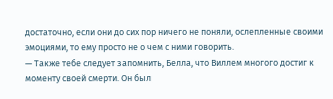достаточно, если они до сих пор ничего не поняли, ослепленные своими эмоциями, то ему просто не о чем с ними говорить.
— Также тебе следует запомнить, Белла, что Виллем многого достиг к моменту своей смерти. Он был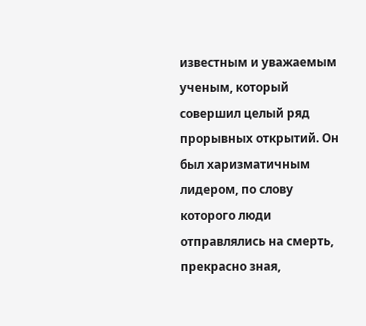известным и уважаемым ученым, который совершил целый ряд прорывных открытий. Он был харизматичным лидером, по слову которого люди отправлялись на смерть, прекрасно зная,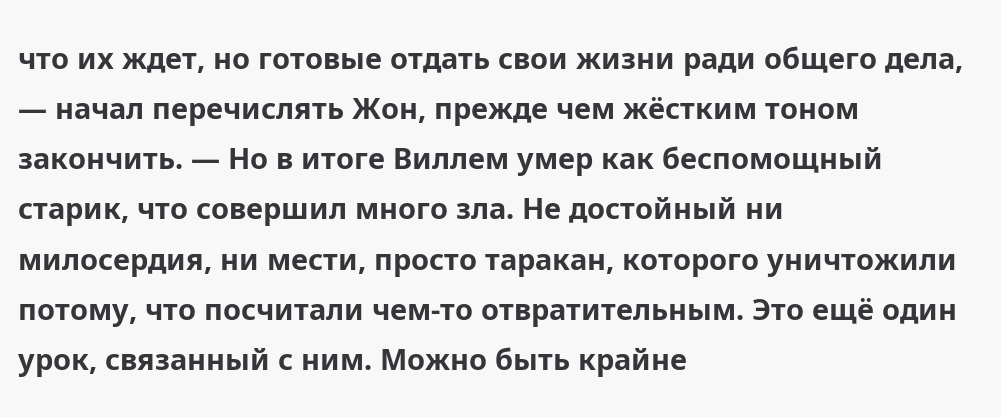что их ждет, но готовые отдать свои жизни ради общего дела, — начал перечислять Жон, прежде чем жёстким тоном закончить. — Но в итоге Виллем умер как беспомощный старик, что совершил много зла. Не достойный ни милосердия, ни мести, просто таракан, которого уничтожили потому, что посчитали чем-то отвратительным. Это ещё один урок, связанный с ним. Можно быть крайне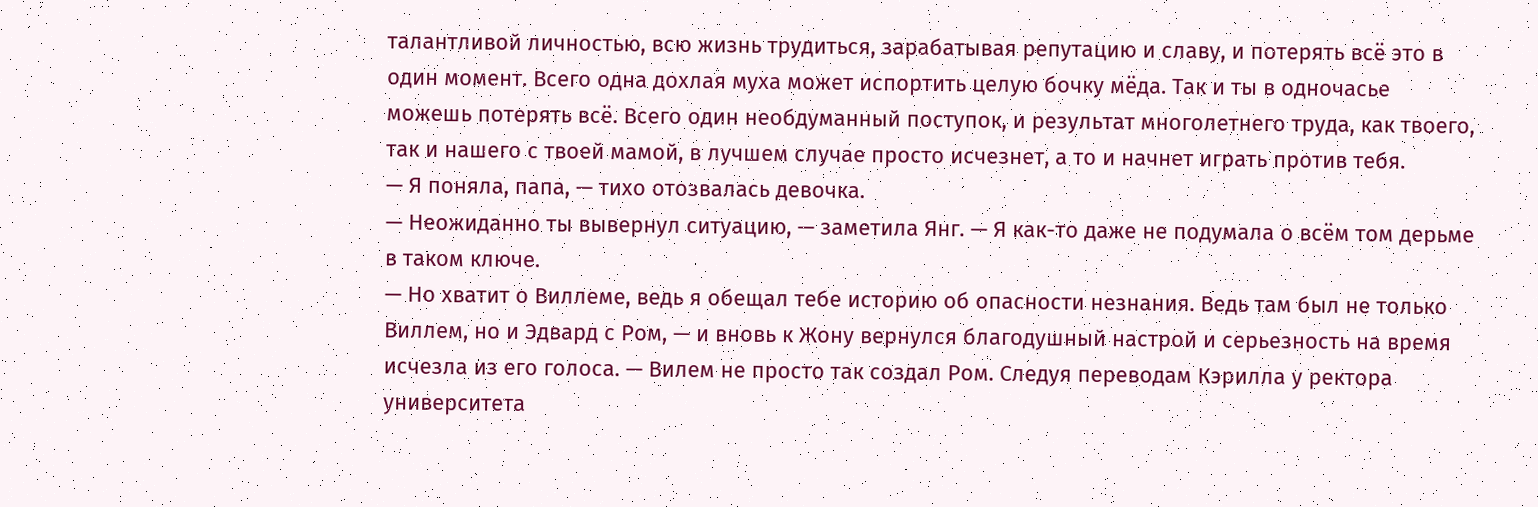талантливой личностью, всю жизнь трудиться, зарабатывая репутацию и славу, и потерять всё это в один момент. Всего одна дохлая муха может испортить целую бочку мёда. Так и ты в одночасье можешь потерять всё. Всего один необдуманный поступок, и результат многолетнего труда, как твоего, так и нашего с твоей мамой, в лучшем случае просто исчезнет, а то и начнет играть против тебя.
— Я поняла, папа, — тихо отозвалась девочка.
— Неожиданно ты вывернул ситуацию, — заметила Янг. — Я как-то даже не подумала о всём том дерьме в таком ключе.
— Но хватит о Виллеме, ведь я обещал тебе историю об опасности незнания. Ведь там был не только Виллем, но и Эдвард с Ром, — и вновь к Жону вернулся благодушный настрой и серьезность на время исчезла из его голоса. — Вилем не просто так создал Ром. Следуя переводам Кэрилла у ректора университета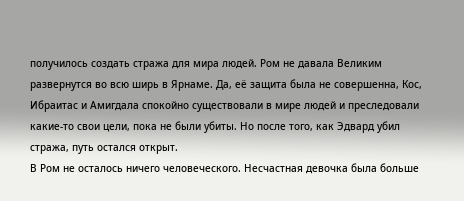получилось создать стража для мира людей. Ром не давала Великим развернутся во всю ширь в Ярнаме. Да, её защита была не совершенна, Кос, Ибраитас и Амигдала спокойно существовали в мире людей и преследовали какие-то свои цели, пока не были убиты. Но после того, как Эдвард убил стража, путь остался открыт.
В Ром не осталось ничего человеческого. Несчастная девочка была больше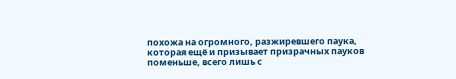похожа на огромного, разжиревшего паука, которая ещё и призывает призрачных пауков поменьше, всего лишь с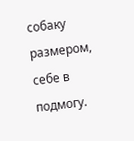собаку размером, себе в подмогу.